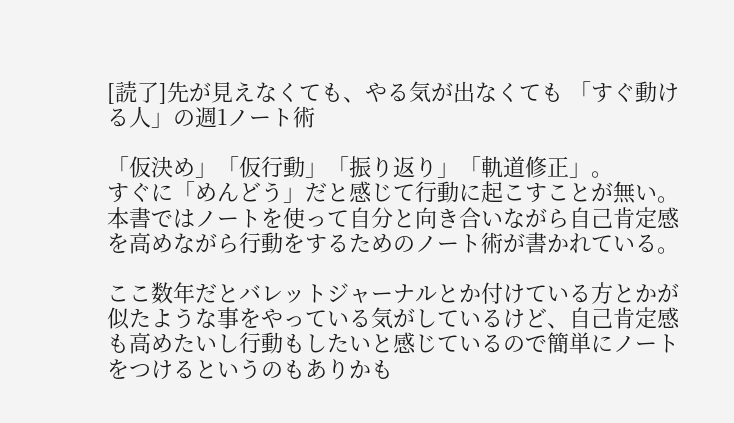[読了]先が見えなくても、やる気が出なくても 「すぐ動ける人」の週1ノート術

「仮決め」「仮行動」「振り返り」「軌道修正」。
すぐに「めんどう」だと感じて行動に起こすことが無い。本書ではノートを使って自分と向き合いながら自己肯定感を高めながら行動をするためのノート術が書かれている。

ここ数年だとバレットジャーナルとか付けている方とかが似たような事をやっている気がしているけど、自己肯定感も高めたいし行動もしたいと感じているので簡単にノートをつけるというのもありかも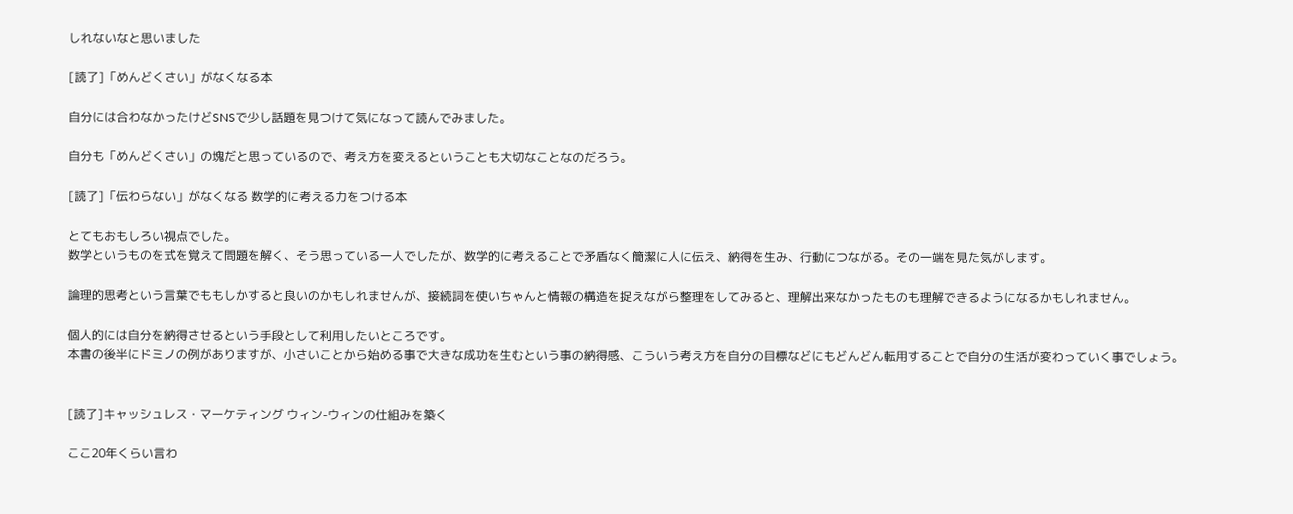しれないなと思いました

[読了]「めんどくさい」がなくなる本

自分には合わなかったけどSNSで少し話題を見つけて気になって読んでみました。

自分も「めんどくさい」の塊だと思っているので、考え方を変えるということも大切なことなのだろう。

[読了]「伝わらない」がなくなる 数学的に考える力をつける本

とてもおもしろい視点でした。
数学というものを式を覚えて問題を解く、そう思っている一人でしたが、数学的に考えることで矛盾なく簡潔に人に伝え、納得を生み、行動につながる。その一端を見た気がします。

論理的思考という言葉でももしかすると良いのかもしれませんが、接続詞を使いちゃんと情報の構造を捉えながら整理をしてみると、理解出来なかったものも理解できるようになるかもしれません。

個人的には自分を納得させるという手段として利用したいところです。
本書の後半にドミノの例がありますが、小さいことから始める事で大きな成功を生むという事の納得感、こういう考え方を自分の目標などにもどんどん転用することで自分の生活が変わっていく事でしょう。


[読了]キャッシュレス・マーケティング ウィン-ウィンの仕組みを築く

ここ20年くらい言わ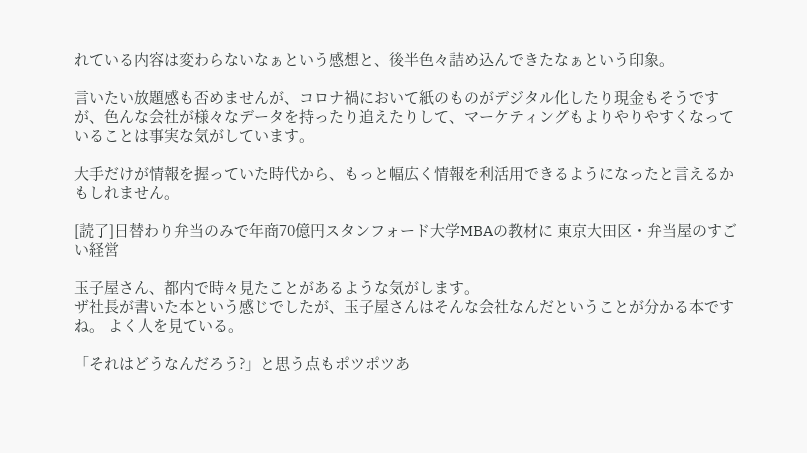れている内容は変わらないなぁという感想と、後半色々詰め込んできたなぁという印象。

言いたい放題感も否めませんが、コロナ禍において紙のものがデジタル化したり現金もそうですが、色んな会社が様々なデータを持ったり追えたりして、マーケティングもよりやりやすくなっていることは事実な気がしています。

大手だけが情報を握っていた時代から、もっと幅広く情報を利活用できるようになったと言えるかもしれません。

[読了]日替わり弁当のみで年商70億円スタンフォード大学MBAの教材に 東京大田区・弁当屋のすごい経営

玉子屋さん、都内で時々見たことがあるような気がします。
ザ社長が書いた本という感じでしたが、玉子屋さんはそんな会社なんだということが分かる本ですね。 よく人を見ている。

「それはどうなんだろう?」と思う点もポツポツあ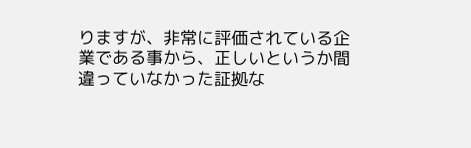りますが、非常に評価されている企業である事から、正しいというか間違っていなかった証拠な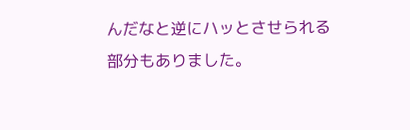んだなと逆にハッとさせられる部分もありました。